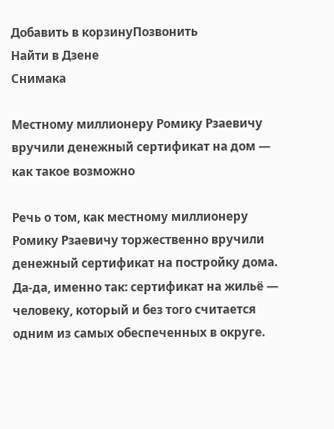Добавить в корзинуПозвонить
Найти в Дзене
Снимака

Местному миллионеру Ромику Рзаевичу вручили денежный сертификат на дом — как такое возможно

Речь о том, как местному миллионеру Ромику Рзаевичу торжественно вручили денежный сертификат на постройку дома. Да-да, именно так: сертификат на жильё — человеку, который и без того считается одним из самых обеспеченных в округе.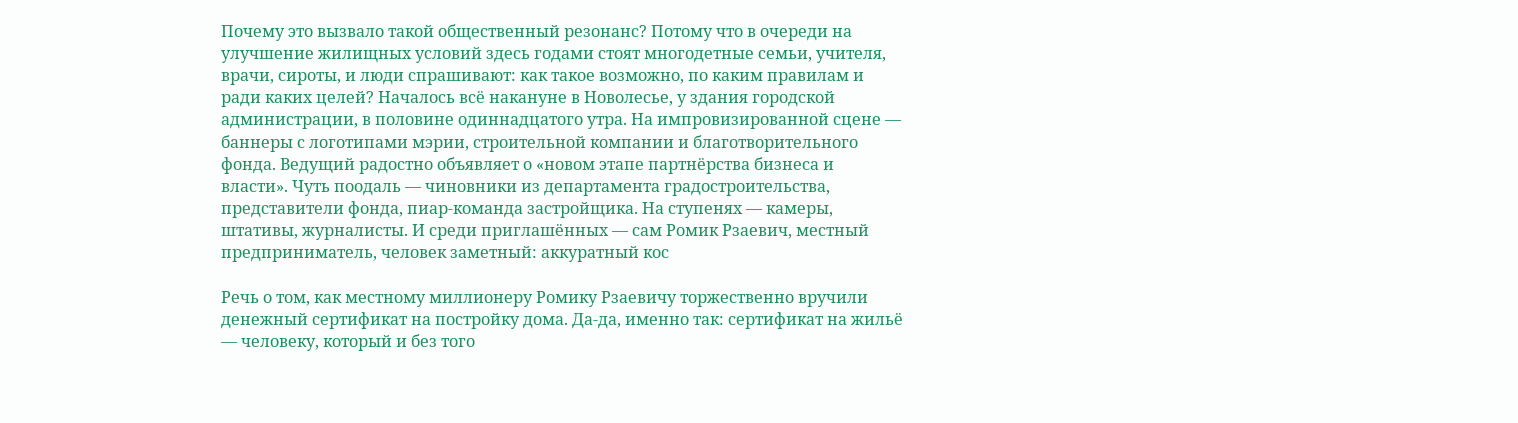Почему это вызвало такой общественный резонанс? Потому что в очереди на улучшение жилищных условий здесь годами стоят многодетные семьи, учителя, врачи, сироты, и люди спрашивают: как такое возможно, по каким правилам и ради каких целей? Началось всё накануне в Новолесье, у здания городской администрации, в половине одиннадцатого утра. На импровизированной сцене — баннеры с логотипами мэрии, строительной компании и благотворительного фонда. Ведущий радостно объявляет о «новом этапе партнёрства бизнеса и власти». Чуть поодаль — чиновники из департамента градостроительства, представители фонда, пиар-команда застройщика. На ступенях — камеры, штативы, журналисты. И среди приглашённых — сам Ромик Рзаевич, местный предприниматель, человек заметный: аккуратный кос

Речь о том, как местному миллионеру Ромику Рзаевичу торжественно вручили денежный сертификат на постройку дома. Да-да, именно так: сертификат на жильё — человеку, который и без того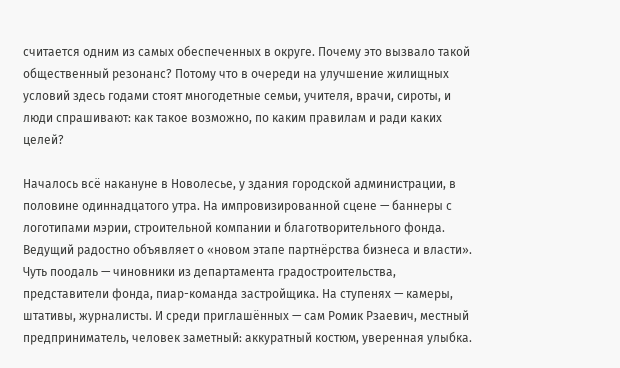считается одним из самых обеспеченных в округе. Почему это вызвало такой общественный резонанс? Потому что в очереди на улучшение жилищных условий здесь годами стоят многодетные семьи, учителя, врачи, сироты, и люди спрашивают: как такое возможно, по каким правилам и ради каких целей?

Началось всё накануне в Новолесье, у здания городской администрации, в половине одиннадцатого утра. На импровизированной сцене — баннеры с логотипами мэрии, строительной компании и благотворительного фонда. Ведущий радостно объявляет о «новом этапе партнёрства бизнеса и власти». Чуть поодаль — чиновники из департамента градостроительства, представители фонда, пиар-команда застройщика. На ступенях — камеры, штативы, журналисты. И среди приглашённых — сам Ромик Рзаевич, местный предприниматель, человек заметный: аккуратный костюм, уверенная улыбка.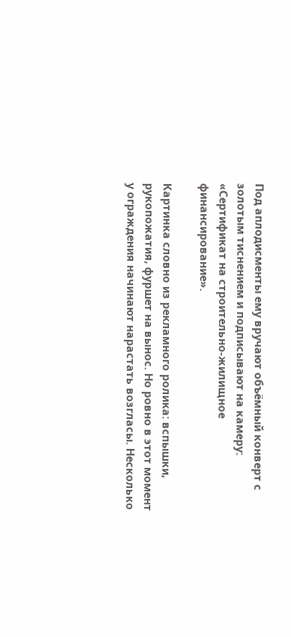Под аплодисменты ему вручают объёмный конверт с золотым тиснением и подписывают на камеру: «Сертификат на строительно-жилищное финансирование».

Картинка словно из рекламного ролика: вспышки, рукопожатия, фуршет на вынос. Но ровно в этот момент у ограждения начинают нарастать возгласы. Несколько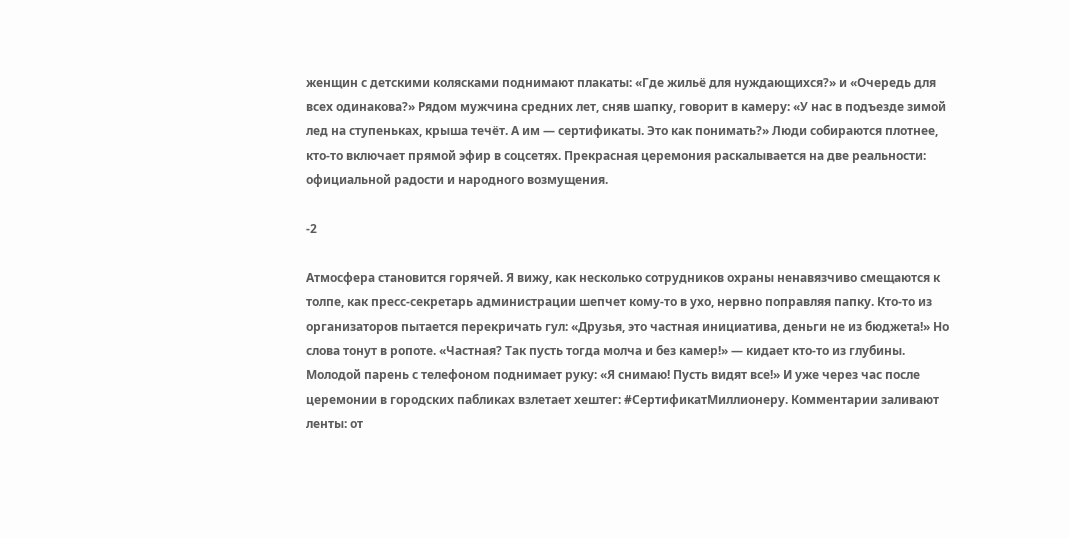женщин с детскими колясками поднимают плакаты: «Где жильё для нуждающихся?» и «Очередь для всех одинакова?» Рядом мужчина средних лет, сняв шапку, говорит в камеру: «У нас в подъезде зимой лед на ступеньках, крыша течёт. А им — сертификаты. Это как понимать?» Люди собираются плотнее, кто-то включает прямой эфир в соцсетях. Прекрасная церемония раскалывается на две реальности: официальной радости и народного возмущения.

-2

Атмосфера становится горячей. Я вижу, как несколько сотрудников охраны ненавязчиво смещаются к толпе, как пресс-секретарь администрации шепчет кому-то в ухо, нервно поправляя папку. Кто-то из организаторов пытается перекричать гул: «Друзья, это частная инициатива, деньги не из бюджета!» Но слова тонут в ропоте. «Частная? Так пусть тогда молча и без камер!» — кидает кто-то из глубины. Молодой парень с телефоном поднимает руку: «Я снимаю! Пусть видят все!» И уже через час после церемонии в городских пабликах взлетает хештег: #СертификатМиллионеру. Комментарии заливают ленты: от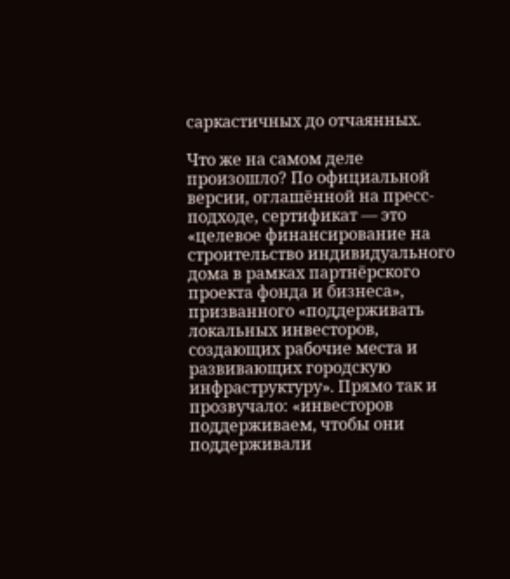саркастичных до отчаянных.

Что же на самом деле произошло? По официальной версии, оглашённой на пресс-подходе, сертификат — это «целевое финансирование на строительство индивидуального дома в рамках партнёрского проекта фонда и бизнеса», призванного «поддерживать локальных инвесторов, создающих рабочие места и развивающих городскую инфраструктуру». Прямо так и прозвучало: «инвесторов поддерживаем, чтобы они поддерживали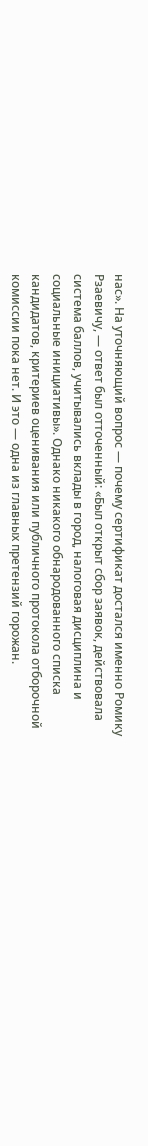нас». На уточняющий вопрос — почему сертификат достался именно Ромику Рзаевичу, — ответ был отточенный: «Был открыт сбор заявок, действовала система баллов, учитывались вклады в город, налоговая дисциплина и социальные инициативы». Однако никакого обнародованного списка кандидатов, критериев оценивания или публичного протокола отборочной комиссии пока нет. И это — одна из главных претензий горожан.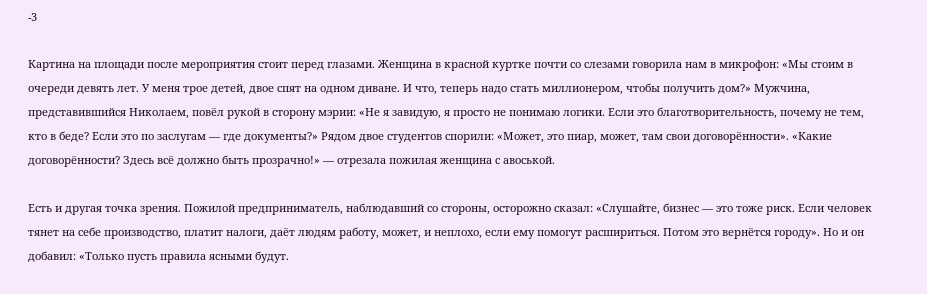-3

Картина на площади после мероприятия стоит перед глазами. Женщина в красной куртке почти со слезами говорила нам в микрофон: «Мы стоим в очереди девять лет. У меня трое детей, двое спят на одном диване. И что, теперь надо стать миллионером, чтобы получить дом?» Мужчина, представившийся Николаем, повёл рукой в сторону мэрии: «Не я завидую, я просто не понимаю логики. Если это благотворительность, почему не тем, кто в беде? Если это по заслугам — где документы?» Рядом двое студентов спорили: «Может, это пиар, может, там свои договорённости». «Какие договорённости? Здесь всё должно быть прозрачно!» — отрезала пожилая женщина с авоськой.

Есть и другая точка зрения. Пожилой предприниматель, наблюдавший со стороны, осторожно сказал: «Слушайте, бизнес — это тоже риск. Если человек тянет на себе производство, платит налоги, даёт людям работу, может, и неплохо, если ему помогут расшириться. Потом это вернётся городу». Но и он добавил: «Только пусть правила ясными будут.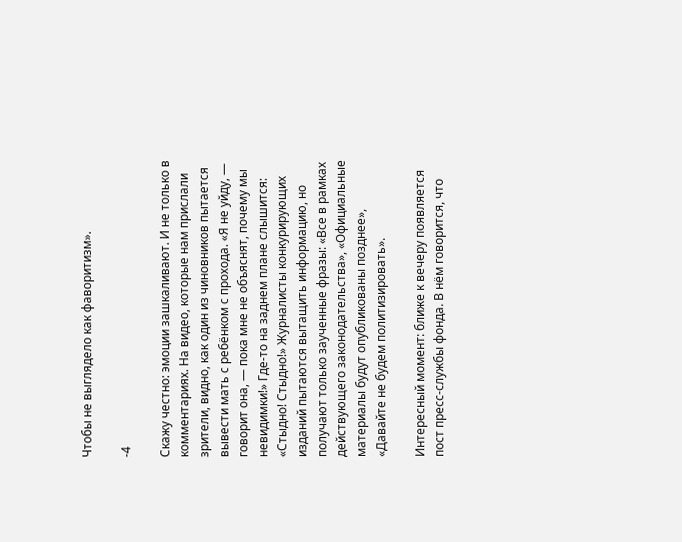Чтобы не выглядело как фаворитизм».

-4

Скажу честно: эмоции зашкаливают. И не только в комментариях. На видео, которые нам прислали зрители, видно, как один из чиновников пытается вывести мать с ребёнком с прохода. «Я не уйду, — говорит она, — пока мне не объяснят, почему мы невидимки!» Где-то на заднем плане слышится: «Стыдно! Стыдно!» Журналисты конкурирующих изданий пытаются вытащить информацию, но получают только заученные фразы: «Все в рамках действующего законодательства», «Официальные материалы будут опубликованы позднее», «Давайте не будем политизировать».

Интересный момент: ближе к вечеру появляется пост пресс-службы фонда. В нём говорится, что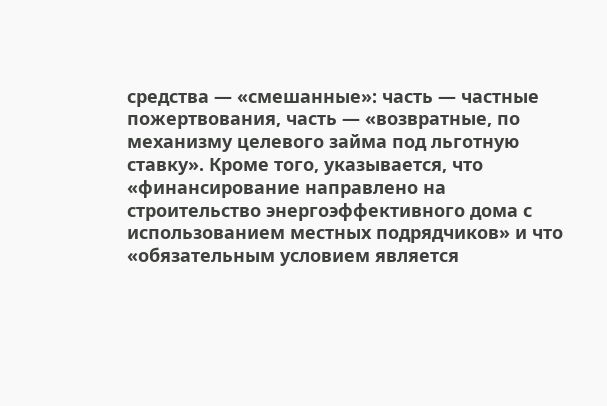средства — «смешанные»: часть — частные пожертвования, часть — «возвратные, по механизму целевого займа под льготную ставку». Кроме того, указывается, что «финансирование направлено на строительство энергоэффективного дома с использованием местных подрядчиков» и что «обязательным условием является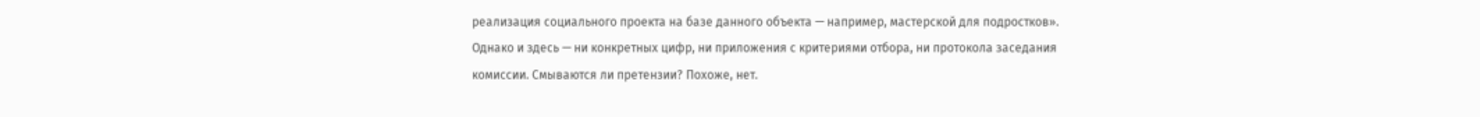реализация социального проекта на базе данного объекта — например, мастерской для подростков». Однако и здесь — ни конкретных цифр, ни приложения с критериями отбора, ни протокола заседания комиссии. Смываются ли претензии? Похоже, нет.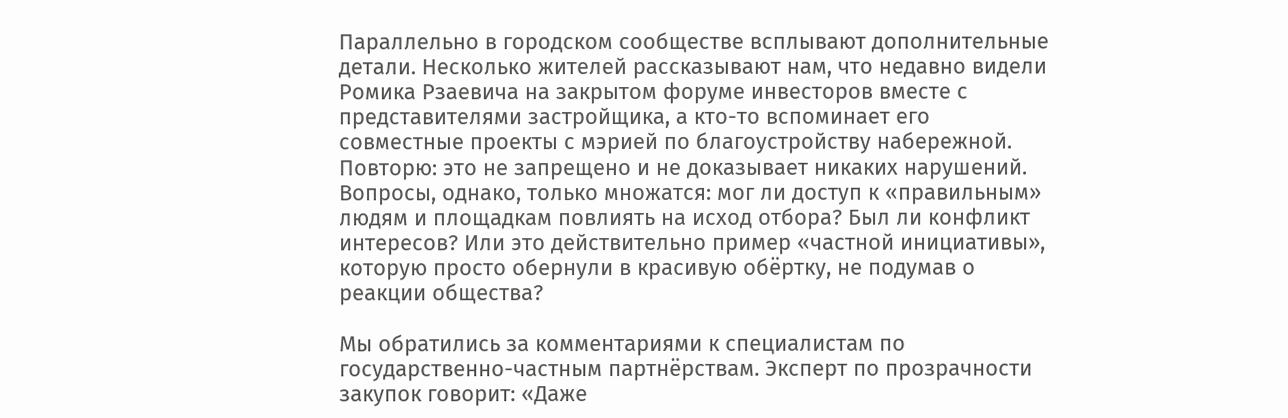Параллельно в городском сообществе всплывают дополнительные детали. Несколько жителей рассказывают нам, что недавно видели Ромика Рзаевича на закрытом форуме инвесторов вместе с представителями застройщика, а кто-то вспоминает его совместные проекты с мэрией по благоустройству набережной. Повторю: это не запрещено и не доказывает никаких нарушений. Вопросы, однако, только множатся: мог ли доступ к «правильным» людям и площадкам повлиять на исход отбора? Был ли конфликт интересов? Или это действительно пример «частной инициативы», которую просто обернули в красивую обёртку, не подумав о реакции общества?

Мы обратились за комментариями к специалистам по государственно-частным партнёрствам. Эксперт по прозрачности закупок говорит: «Даже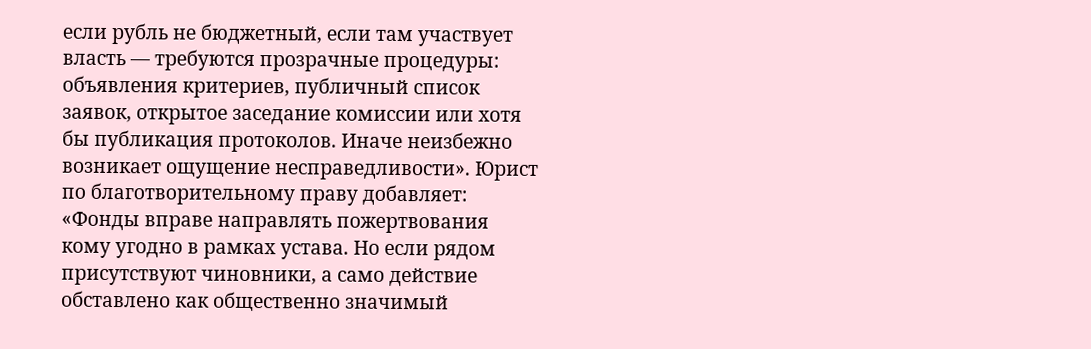если рубль не бюджетный, если там участвует власть — требуются прозрачные процедуры: объявления критериев, публичный список заявок, открытое заседание комиссии или хотя бы публикация протоколов. Иначе неизбежно возникает ощущение несправедливости». Юрист по благотворительному праву добавляет: «Фонды вправе направлять пожертвования кому угодно в рамках устава. Но если рядом присутствуют чиновники, а само действие обставлено как общественно значимый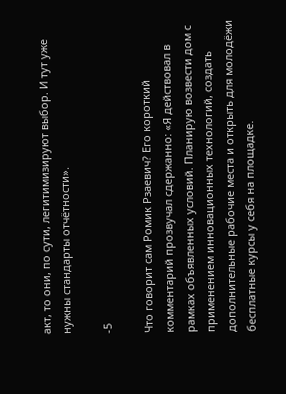акт, то они, по сути, легитимизируют выбор. И тут уже нужны стандарты отчётности».

-5

Что говорит сам Ромик Рзаевич? Его короткий комментарий прозвучал сдержанно: «Я действовал в рамках объявленных условий. Планирую возвести дом с применением инновационных технологий, создать дополнительные рабочие места и открыть для молодёжи бесплатные курсы у себя на площадке.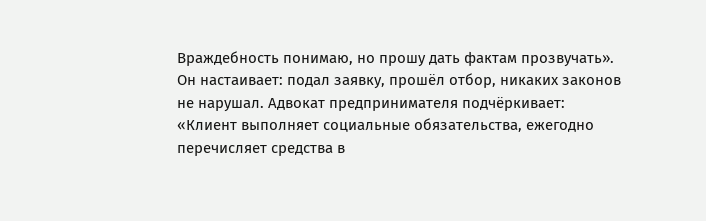Враждебность понимаю, но прошу дать фактам прозвучать». Он настаивает: подал заявку, прошёл отбор, никаких законов не нарушал. Адвокат предпринимателя подчёркивает: «Клиент выполняет социальные обязательства, ежегодно перечисляет средства в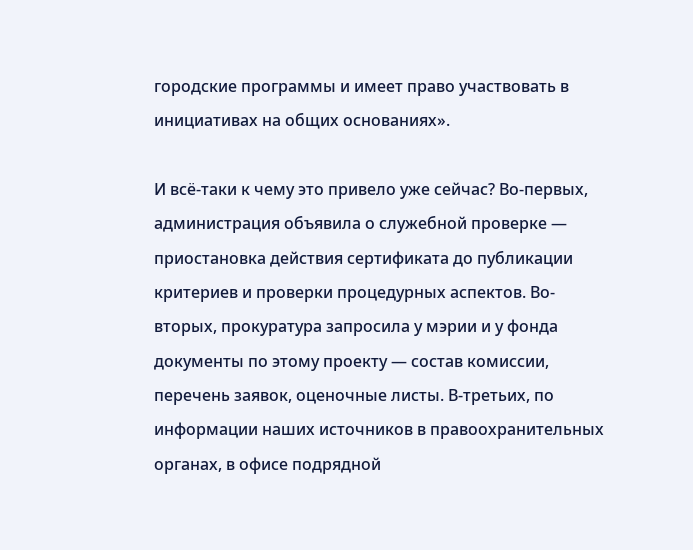городские программы и имеет право участвовать в инициативах на общих основаниях».

И всё-таки к чему это привело уже сейчас? Во-первых, администрация объявила о служебной проверке — приостановка действия сертификата до публикации критериев и проверки процедурных аспектов. Во-вторых, прокуратура запросила у мэрии и у фонда документы по этому проекту — состав комиссии, перечень заявок, оценочные листы. В-третьих, по информации наших источников в правоохранительных органах, в офисе подрядной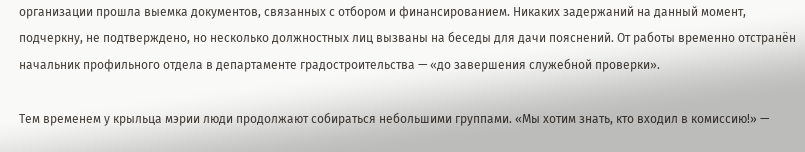организации прошла выемка документов, связанных с отбором и финансированием. Никаких задержаний на данный момент, подчеркну, не подтверждено, но несколько должностных лиц вызваны на беседы для дачи пояснений. От работы временно отстранён начальник профильного отдела в департаменте градостроительства — «до завершения служебной проверки».

Тем временем у крыльца мэрии люди продолжают собираться небольшими группами. «Мы хотим знать, кто входил в комиссию!» —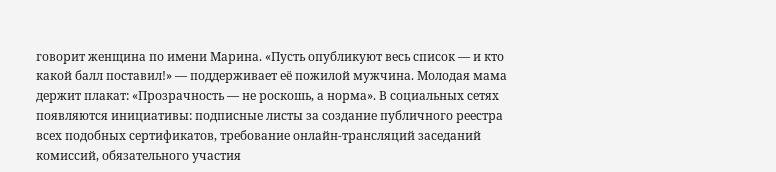говорит женщина по имени Марина. «Пусть опубликуют весь список — и кто какой балл поставил!» — поддерживает её пожилой мужчина. Молодая мама держит плакат: «Прозрачность — не роскошь, а норма». В социальных сетях появляются инициативы: подписные листы за создание публичного реестра всех подобных сертификатов, требование онлайн-трансляций заседаний комиссий, обязательного участия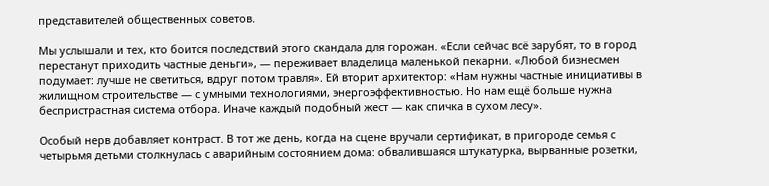представителей общественных советов.

Мы услышали и тех, кто боится последствий этого скандала для горожан. «Если сейчас всё зарубят, то в город перестанут приходить частные деньги», — переживает владелица маленькой пекарни. «Любой бизнесмен подумает: лучше не светиться, вдруг потом травля». Ей вторит архитектор: «Нам нужны частные инициативы в жилищном строительстве — с умными технологиями, энергоэффективностью. Но нам ещё больше нужна беспристрастная система отбора. Иначе каждый подобный жест — как спичка в сухом лесу».

Особый нерв добавляет контраст. В тот же день, когда на сцене вручали сертификат, в пригороде семья с четырьмя детьми столкнулась с аварийным состоянием дома: обвалившаяся штукатурка, вырванные розетки,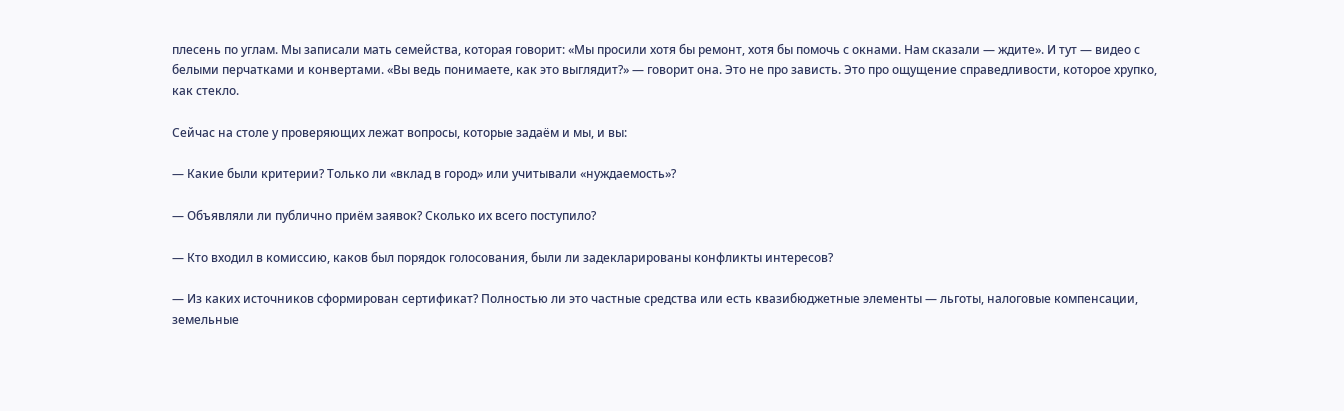плесень по углам. Мы записали мать семейства, которая говорит: «Мы просили хотя бы ремонт, хотя бы помочь с окнами. Нам сказали — ждите». И тут — видео с белыми перчатками и конвертами. «Вы ведь понимаете, как это выглядит?» — говорит она. Это не про зависть. Это про ощущение справедливости, которое хрупко, как стекло.

Сейчас на столе у проверяющих лежат вопросы, которые задаём и мы, и вы:

— Какие были критерии? Только ли «вклад в город» или учитывали «нуждаемость»?

— Объявляли ли публично приём заявок? Сколько их всего поступило?

— Кто входил в комиссию, каков был порядок голосования, были ли задекларированы конфликты интересов?

— Из каких источников сформирован сертификат? Полностью ли это частные средства или есть квазибюджетные элементы — льготы, налоговые компенсации, земельные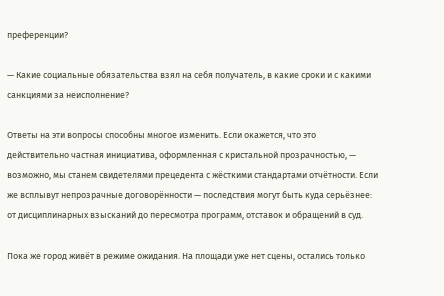преференции?

— Какие социальные обязательства взял на себя получатель, в какие сроки и с какими санкциями за неисполнение?

Ответы на эти вопросы способны многое изменить. Если окажется, что это действительно частная инициатива, оформленная с кристальной прозрачностью, — возможно, мы станем свидетелями прецедента с жёсткими стандартами отчётности. Если же всплывут непрозрачные договорённости — последствия могут быть куда серьёзнее: от дисциплинарных взысканий до пересмотра программ, отставок и обращений в суд.

Пока же город живёт в режиме ожидания. На площади уже нет сцены, остались только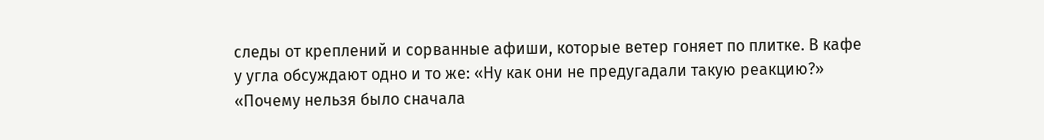следы от креплений и сорванные афиши, которые ветер гоняет по плитке. В кафе у угла обсуждают одно и то же: «Ну как они не предугадали такую реакцию?» «Почему нельзя было сначала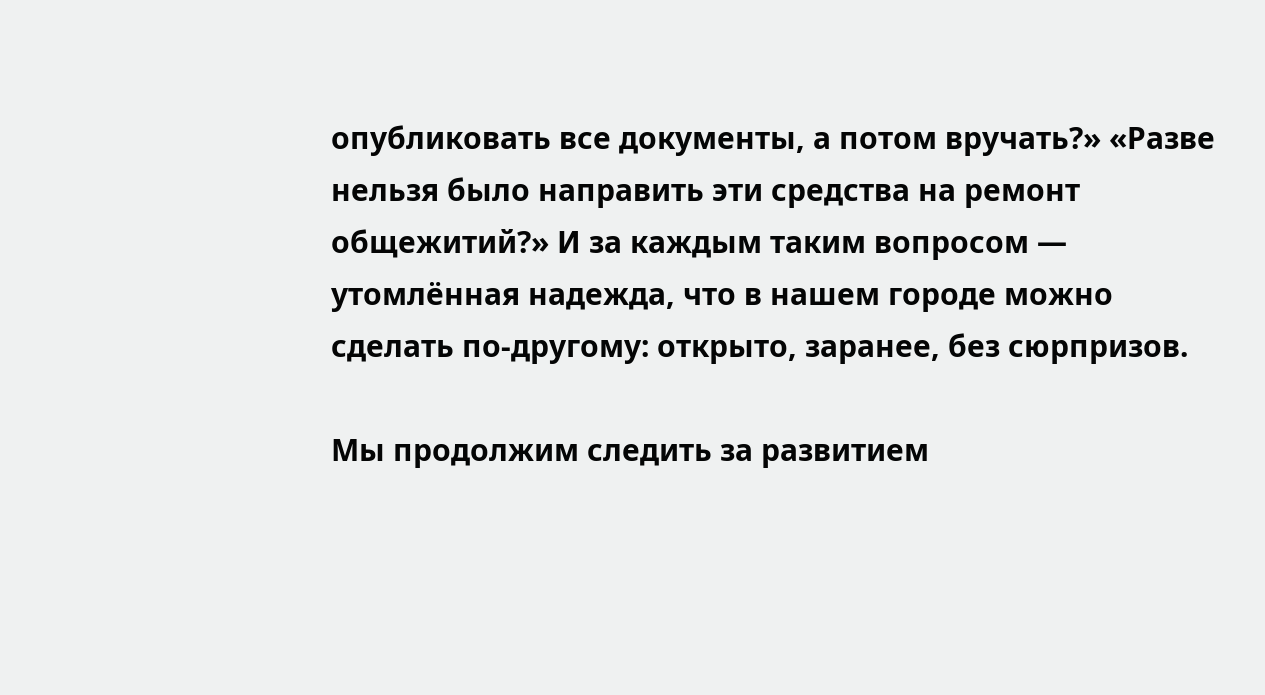опубликовать все документы, а потом вручать?» «Разве нельзя было направить эти средства на ремонт общежитий?» И за каждым таким вопросом — утомлённая надежда, что в нашем городе можно сделать по-другому: открыто, заранее, без сюрпризов.

Мы продолжим следить за развитием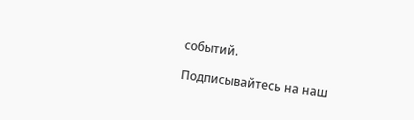событий.

Подписывайтесь на наш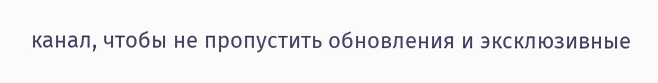канал, чтобы не пропустить обновления и эксклюзивные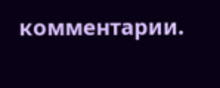комментарии.